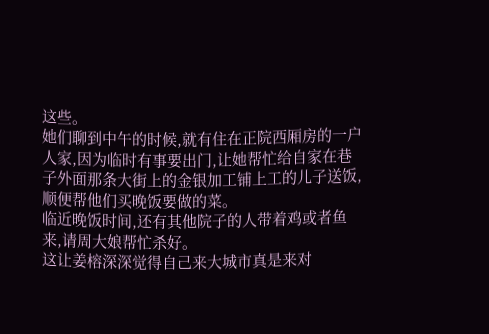这些。
她们聊到中午的时候,就有住在正院西厢房的一户人家,因为临时有事要出门,让她帮忙给自家在巷子外面那条大街上的金银加工铺上工的儿子送饭,顺便帮他们买晚饭要做的菜。
临近晚饭时间,还有其他院子的人带着鸡或者鱼来,请周大娘帮忙杀好。
这让姜榕深深觉得自己来大城市真是来对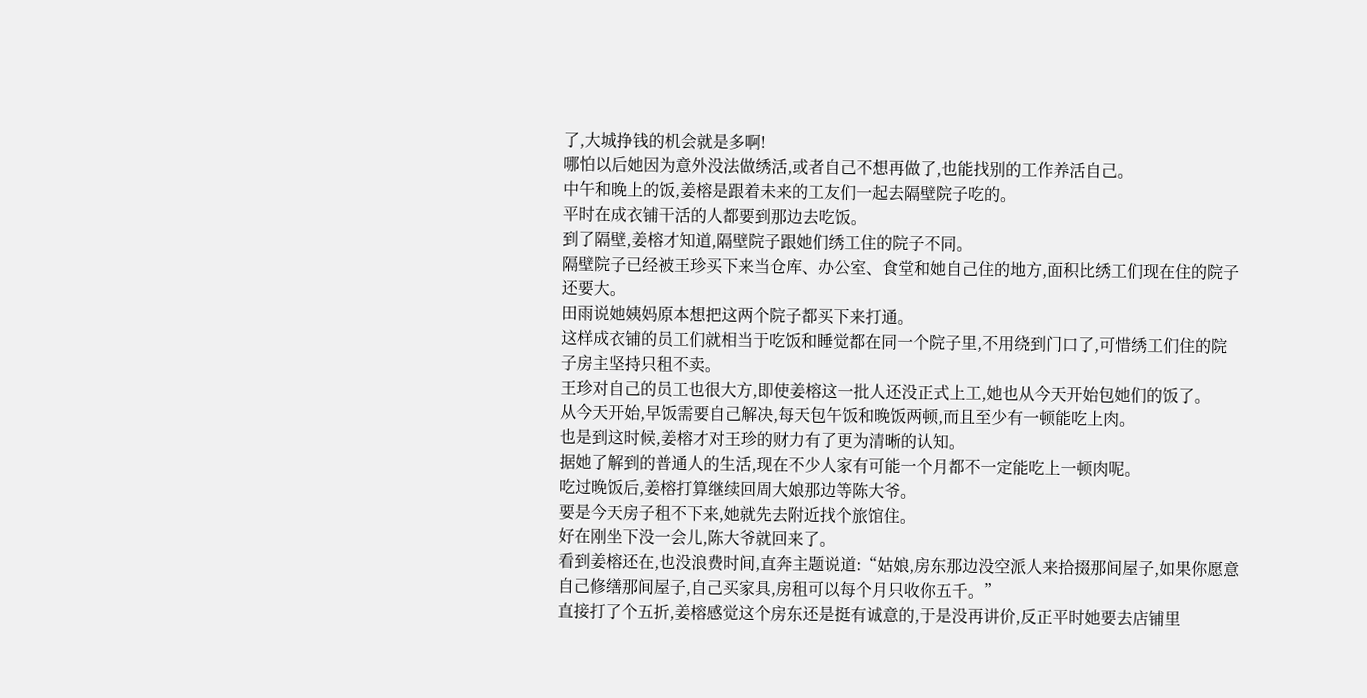了,大城挣钱的机会就是多啊!
哪怕以后她因为意外没法做绣活,或者自己不想再做了,也能找别的工作养活自己。
中午和晚上的饭,姜榕是跟着未来的工友们一起去隔壁院子吃的。
平时在成衣铺干活的人都要到那边去吃饭。
到了隔壁,姜榕才知道,隔壁院子跟她们绣工住的院子不同。
隔壁院子已经被王珍买下来当仓库、办公室、食堂和她自己住的地方,面积比绣工们现在住的院子还要大。
田雨说她姨妈原本想把这两个院子都买下来打通。
这样成衣铺的员工们就相当于吃饭和睡觉都在同一个院子里,不用绕到门口了,可惜绣工们住的院子房主坚持只租不卖。
王珍对自己的员工也很大方,即使姜榕这一批人还没正式上工,她也从今天开始包她们的饭了。
从今天开始,早饭需要自己解决,每天包午饭和晚饭两顿,而且至少有一顿能吃上肉。
也是到这时候,姜榕才对王珍的财力有了更为清晰的认知。
据她了解到的普通人的生活,现在不少人家有可能一个月都不一定能吃上一顿肉呢。
吃过晚饭后,姜榕打算继续回周大娘那边等陈大爷。
要是今天房子租不下来,她就先去附近找个旅馆住。
好在刚坐下没一会儿,陈大爷就回来了。
看到姜榕还在,也没浪费时间,直奔主题说道:“姑娘,房东那边没空派人来拾掇那间屋子,如果你愿意自己修缮那间屋子,自己买家具,房租可以每个月只收你五千。”
直接打了个五折,姜榕感觉这个房东还是挺有诚意的,于是没再讲价,反正平时她要去店铺里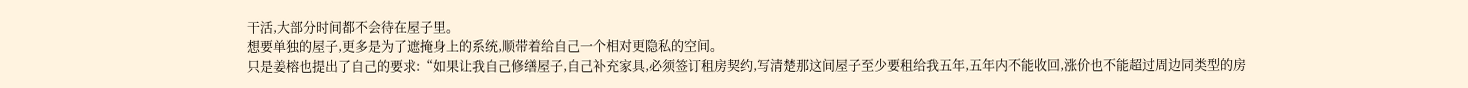干活,大部分时间都不会待在屋子里。
想要单独的屋子,更多是为了遮掩身上的系统,顺带着给自己一个相对更隐私的空间。
只是姜榕也提出了自己的要求:“如果让我自己修缮屋子,自己补充家具,必须签订租房契约,写清楚那这间屋子至少要租给我五年,五年内不能收回,涨价也不能超过周边同类型的房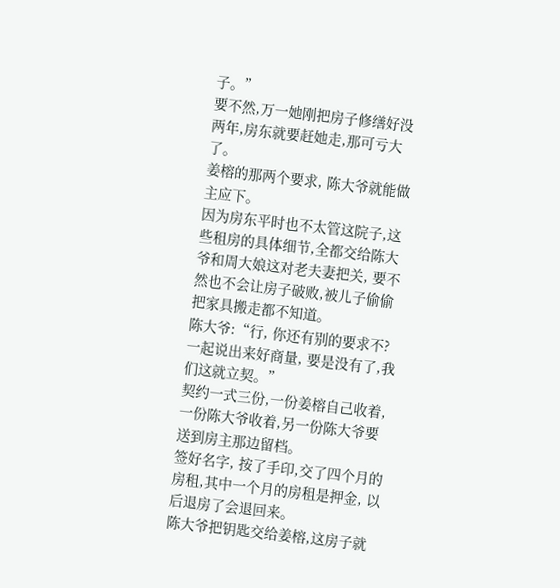子。”
要不然,万一她刚把房子修缮好没两年,房东就要赶她走,那可亏大了。
姜榕的那两个要求, 陈大爷就能做主应下。
因为房东平时也不太管这院子,这些租房的具体细节,全都交给陈大爷和周大娘这对老夫妻把关, 要不然也不会让房子破败,被儿子偷偷把家具搬走都不知道。
陈大爷:“行, 你还有别的要求不?一起说出来好商量, 要是没有了,我们这就立契。”
契约一式三份,一份姜榕自己收着,一份陈大爷收着,另一份陈大爷要送到房主那边留档。
签好名字, 按了手印,交了四个月的房租,其中一个月的房租是押金, 以后退房了会退回来。
陈大爷把钥匙交给姜榕,这房子就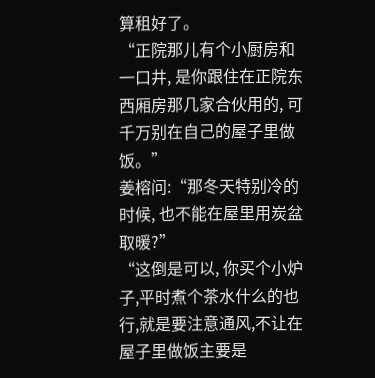算租好了。
“正院那儿有个小厨房和一口井, 是你跟住在正院东西厢房那几家合伙用的, 可千万别在自己的屋子里做饭。”
姜榕问:“那冬天特别冷的时候, 也不能在屋里用炭盆取暖?”
“这倒是可以, 你买个小炉子,平时煮个茶水什么的也行,就是要注意通风,不让在屋子里做饭主要是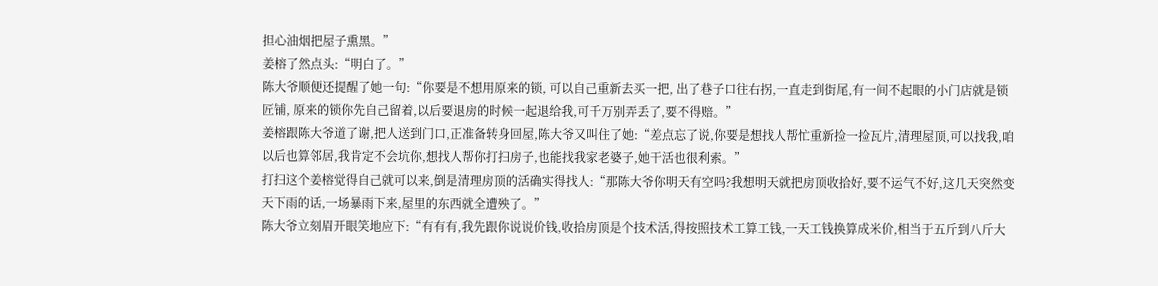担心油烟把屋子熏黑。”
姜榕了然点头:“明白了。”
陈大爷顺便还提醒了她一句:“你要是不想用原来的锁, 可以自己重新去买一把, 出了巷子口往右拐,一直走到街尾,有一间不起眼的小门店就是锁匠铺, 原来的锁你先自己留着,以后要退房的时候一起退给我,可千万别弄丢了,要不得赔。”
姜榕跟陈大爷道了谢,把人送到门口,正准备转身回屋,陈大爷又叫住了她:“差点忘了说,你要是想找人帮忙重新捡一捡瓦片,清理屋顶,可以找我,咱以后也算邻居,我肯定不会坑你,想找人帮你打扫房子,也能找我家老婆子,她干活也很利索。”
打扫这个姜榕觉得自己就可以来,倒是清理房顶的活确实得找人:“那陈大爷你明天有空吗?我想明天就把房顶收拾好,要不运气不好,这几天突然变天下雨的话,一场暴雨下来,屋里的东西就全遭殃了。”
陈大爷立刻眉开眼笑地应下:“有有有,我先跟你说说价钱,收拾房顶是个技术活,得按照技术工算工钱,一天工钱换算成米价,相当于五斤到八斤大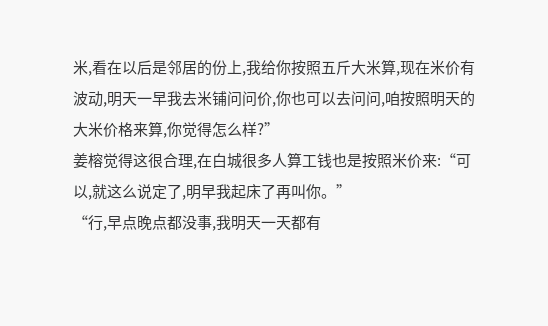米,看在以后是邻居的份上,我给你按照五斤大米算,现在米价有波动,明天一早我去米铺问问价,你也可以去问问,咱按照明天的大米价格来算,你觉得怎么样?”
姜榕觉得这很合理,在白城很多人算工钱也是按照米价来:“可以,就这么说定了,明早我起床了再叫你。”
“行,早点晚点都没事,我明天一天都有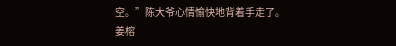空。”陈大爷心情愉快地背着手走了。
姜榕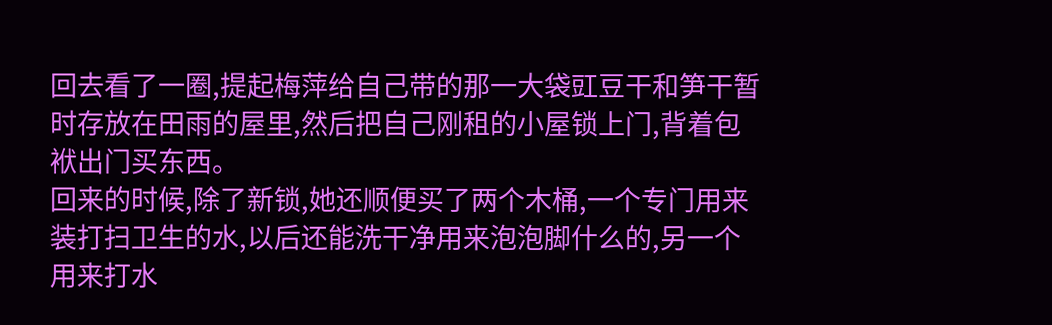回去看了一圈,提起梅萍给自己带的那一大袋豇豆干和笋干暂时存放在田雨的屋里,然后把自己刚租的小屋锁上门,背着包袱出门买东西。
回来的时候,除了新锁,她还顺便买了两个木桶,一个专门用来装打扫卫生的水,以后还能洗干净用来泡泡脚什么的,另一个用来打水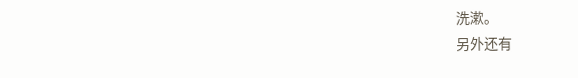洗漱。
另外还有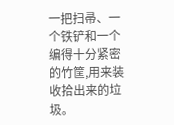一把扫帚、一个铁铲和一个编得十分紧密的竹筐,用来装收拾出来的垃圾。